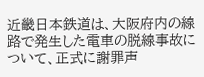近畿日本鉄道は、大阪府内の線路で発生した電車の脱線事故について、正式に謝罪声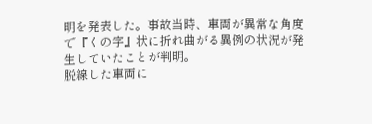明を発表した。事故当時、車両が異常な角度で『くの字』状に折れ曲がる異例の状況が発生していたことが判明。
脱線した車両に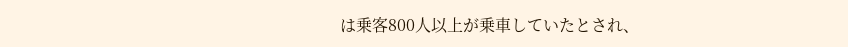は乗客800人以上が乗車していたとされ、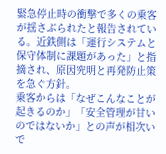緊急停止時の衝撃で多くの乗客が揺さぶられたと報告されている。近鉄側は「運行システムと保守体制に課題があった」と指摘され、原因究明と再発防止策を急ぐ方針。
乗客からは「なぜこんなことが起きるのか」「安全管理が甘いのではないか」との声が相次いで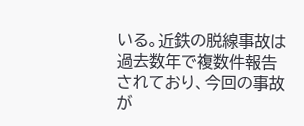いる。近鉄の脱線事故は過去数年で複数件報告されており、今回の事故が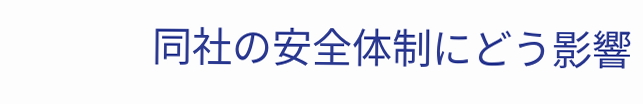同社の安全体制にどう影響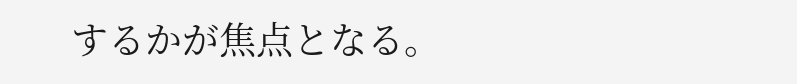するかが焦点となる。